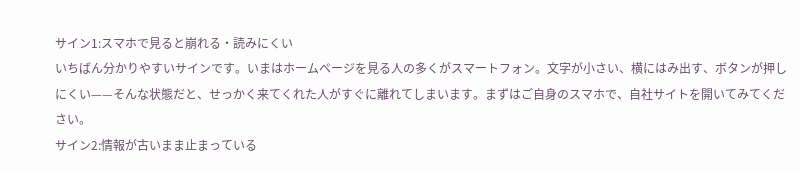サイン1:スマホで見ると崩れる・読みにくい
いちばん分かりやすいサインです。いまはホームページを見る人の多くがスマートフォン。文字が小さい、横にはみ出す、ボタンが押しにくい——そんな状態だと、せっかく来てくれた人がすぐに離れてしまいます。まずはご自身のスマホで、自社サイトを開いてみてください。
サイン2:情報が古いまま止まっている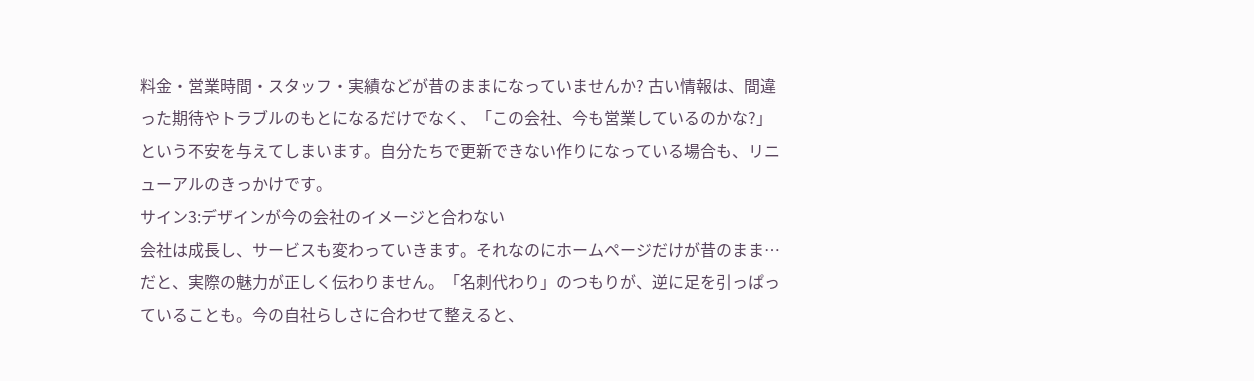料金・営業時間・スタッフ・実績などが昔のままになっていませんか? 古い情報は、間違った期待やトラブルのもとになるだけでなく、「この会社、今も営業しているのかな?」という不安を与えてしまいます。自分たちで更新できない作りになっている場合も、リニューアルのきっかけです。
サイン3:デザインが今の会社のイメージと合わない
会社は成長し、サービスも変わっていきます。それなのにホームページだけが昔のまま…だと、実際の魅力が正しく伝わりません。「名刺代わり」のつもりが、逆に足を引っぱっていることも。今の自社らしさに合わせて整えると、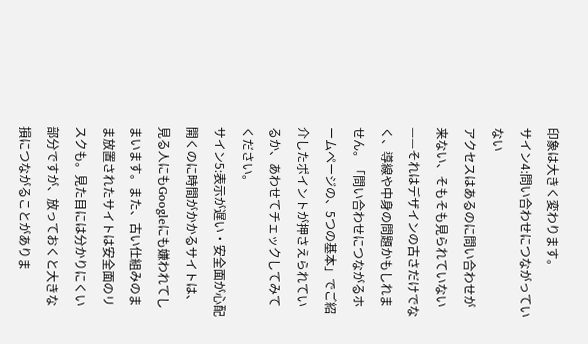印象は大きく変わります。
サイン4:問い合わせにつながっていない
アクセスはあるのに問い合わせが来ない、そもそも見られていない——それはデザインの古さだけでなく、導線や中身の問題かもしれません。「問い合わせにつながるホームページの、5つの基本」でご紹介したポイントが押さえられているか、あわせてチェックしてみてください。
サイン5:表示が遅い・安全面が心配
開くのに時間がかかるサイトは、見る人にもGoogleにも嫌われてしまいます。また、古い仕組みのまま放置されたサイトは安全面のリスクも。見た目には分かりにくい部分ですが、放っておくと大きな損につながることがありま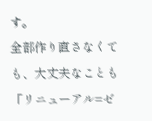す。
全部作り直さなくても、大丈夫なことも
「リニューアル=ゼ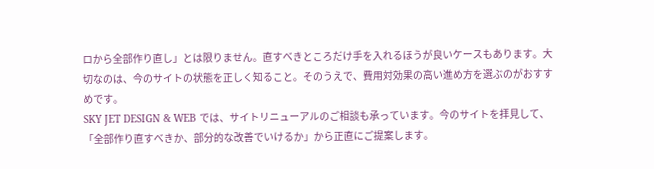ロから全部作り直し」とは限りません。直すべきところだけ手を入れるほうが良いケースもあります。大切なのは、今のサイトの状態を正しく知ること。そのうえで、費用対効果の高い進め方を選ぶのがおすすめです。
SKY JET DESIGN & WEB では、サイトリニューアルのご相談も承っています。今のサイトを拝見して、「全部作り直すべきか、部分的な改善でいけるか」から正直にご提案します。